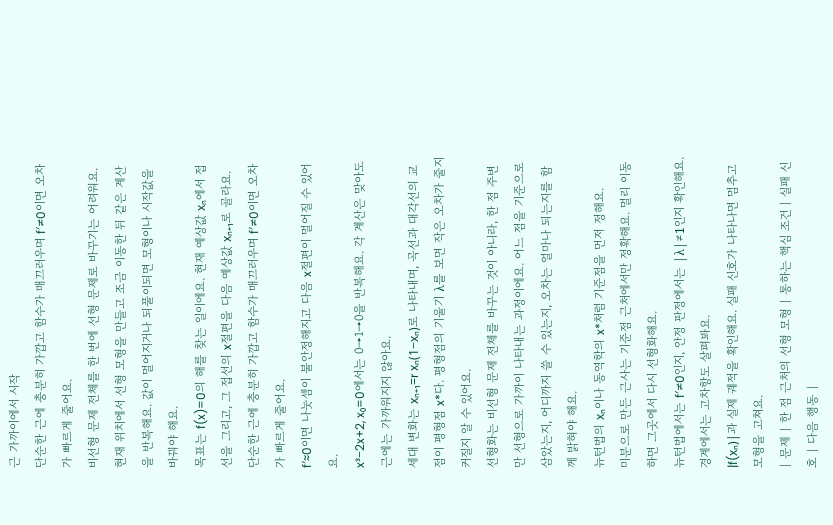근 가까이에서 시작
단순한 근에 충분히 가깝고 함수가 매끄러우며 f′≠0이면 오차가 빠르게 줄어요.
비선형 문제 전체를 한 번에 선형 문제로 바꾸기는 어려워요. 현재 위치에서 선형 모형을 만들고 조금 이동한 뒤 같은 계산을 반복해요. 값이 멀어지거나 되풀이되면 모형이나 시작값을 바꿔야 해요.
목표는 f(x)=0의 해를 찾는 일이에요. 현재 예상값 xₙ에서 접선을 그리고, 그 접선의 x절편을 다음 예상값 xₙ₊₁로 골라요.
단순한 근에 충분히 가깝고 함수가 매끄러우며 f′≠0이면 오차가 빠르게 줄어요.
f′≈0이면 나눗셈이 불안정해지고 다음 x절편이 멀어질 수 있어요.
x³−2x+2, x₀=0에서는 0→1→0을 반복해요. 각 계산은 맞아도 근에는 가까워지지 않아요.
세대 변화는 xₙ₊₁=r xₙ(1−xₙ)로 나타내며, 곡선과 대각선의 교점이 평형점 x*다. 평형점의 기울기 λ를 보면 작은 오차가 줄지 커질지 알 수 있어요.
선형화는 비선형 문제 전체를 바꾸는 것이 아니라, 한 점 주변만 선형으로 가까이 나타내는 과정이에요. 어느 점을 기준으로 삼았는지, 어디까지 쓸 수 있는지, 오차는 얼마나 되는지를 함께 밝혀야 해요.
뉴턴법의 xₙ이나 동역학의 x*처럼 기준점을 먼저 정해요.
미분으로 만든 근사는 기준점 근처에서만 정확해요. 멀리 이동하면 그곳에서 다시 선형화해요.
뉴턴법에서는 f′≠0인지, 안정 판정에서는 |λ|≠1인지 확인해요. 경계에서는 고차항도 살펴봐요.
|f(xₙ)|과 실제 궤적을 확인해요. 실패 신호가 나타나면 멈추고 모형을 고쳐요.
| 문제 | 한 점 근처의 선형 모형 | 통하는 핵심 조건 | 실패 신호 | 다음 행동 |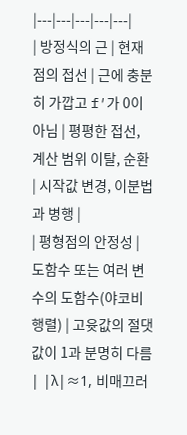|---|---|---|---|---|
| 방정식의 근 | 현재 점의 접선 | 근에 충분히 가깝고 f′가 0이 아님 | 평평한 접선, 계산 범위 이탈, 순환 | 시작값 변경, 이분법과 병행 |
| 평형점의 안정성 | 도함수 또는 여러 변수의 도함수(야코비 행렬) | 고윳값의 절댓값이 1과 분명히 다름 | |λ|≈1, 비매끄러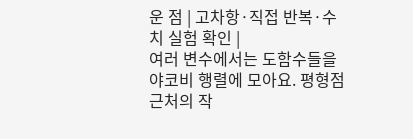운 점 | 고차항·직접 반복·수치 실험 확인 |
여러 변수에서는 도함수들을 야코비 행렬에 모아요. 평형점 근처의 작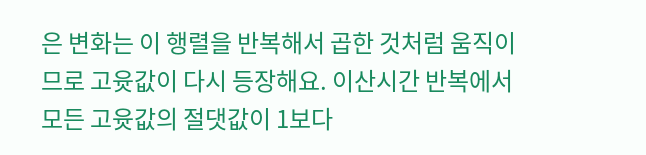은 변화는 이 행렬을 반복해서 곱한 것처럼 움직이므로 고윳값이 다시 등장해요. 이산시간 반복에서 모든 고윳값의 절댓값이 1보다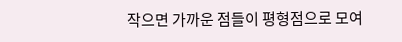작으면 가까운 점들이 평형점으로 모여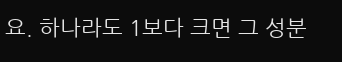요. 하나라도 1보다 크면 그 성분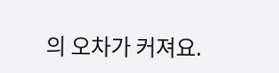의 오차가 커져요.